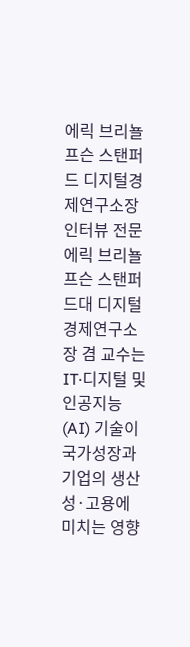에릭 브리뇰프슨 스탠퍼드 디지털경제연구소장 인터뷰 전문
에릭 브리뇰프슨 스탠퍼드대 디지털경제연구소장 겸 교수는 IT·디지털 및 인공지능(AI) 기술이 국가성장과 기업의 생산성·고용에 미치는 영향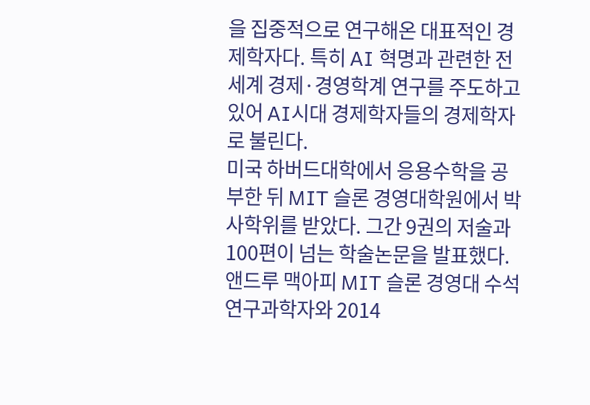을 집중적으로 연구해온 대표적인 경제학자다. 특히 AI 혁명과 관련한 전 세계 경제·경영학계 연구를 주도하고 있어 AI시대 경제학자들의 경제학자로 불린다.
미국 하버드대학에서 응용수학을 공부한 뒤 MIT 슬론 경영대학원에서 박사학위를 받았다. 그간 9권의 저술과 100편이 넘는 학술논문을 발표했다. 앤드루 맥아피 MIT 슬론 경영대 수석연구과학자와 2014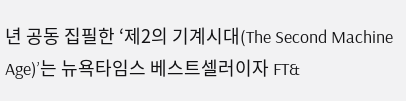년 공동 집필한 ‘제2의 기계시대(The Second Machine Age)’는 뉴욕타임스 베스트셀러이자 FT&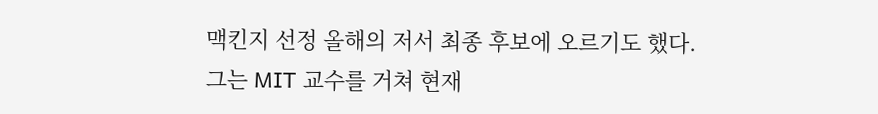맥킨지 선정 올해의 저서 최종 후보에 오르기도 했다.
그는 MIT 교수를 거쳐 현재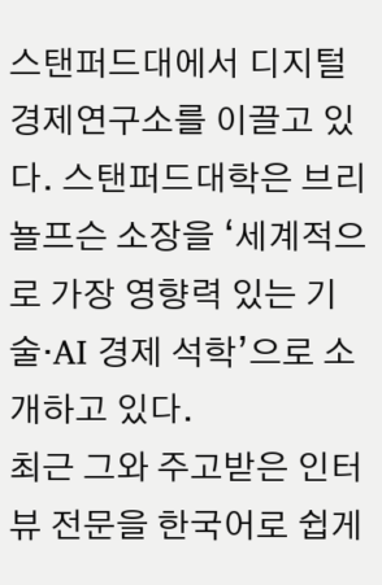스탠퍼드대에서 디지털경제연구소를 이끌고 있다. 스탠퍼드대학은 브리뇰프슨 소장을 ‘세계적으로 가장 영향력 있는 기술·AI 경제 석학’으로 소개하고 있다.
최근 그와 주고받은 인터뷰 전문을 한국어로 쉽게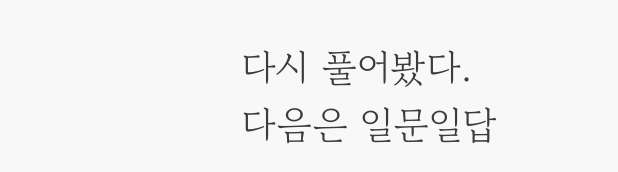다시 풀어봤다. 다음은 일문일답